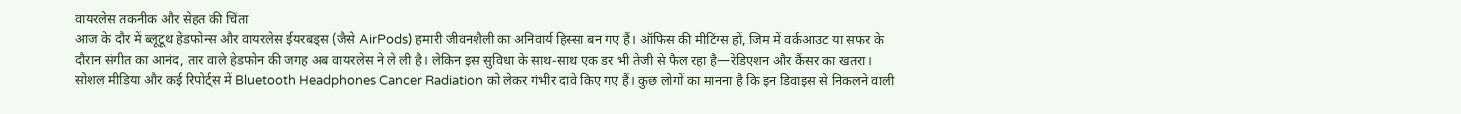वायरलेस तकनीक और सेहत की चिंता
आज के दौर में ब्लूटूथ हेडफोन्स और वायरलेस ईयरबड्स (जैसे AirPods) हमारी जीवनशैली का अनिवार्य हिस्सा बन गए हैं। ऑफिस की मीटिंग्स हों, जिम में वर्कआउट या सफर के दौरान संगीत का आनंद, तार वाले हेडफोन की जगह अब वायरलेस ने ले ली है। लेकिन इस सुविधा के साथ-साथ एक डर भी तेजी से फैल रहा है—रेडिएशन और कैंसर का खतरा।
सोशल मीडिया और कई रिपोर्ट्स में Bluetooth Headphones Cancer Radiation को लेकर गंभीर दावे किए गए हैं। कुछ लोगों का मानना है कि इन डिवाइस से निकलने वाली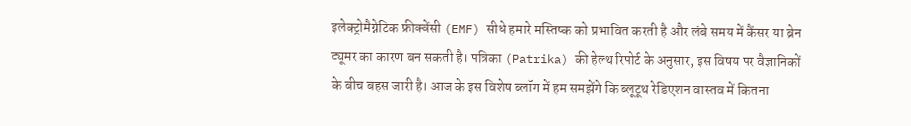इलेक्ट्रोमैग्नेटिक फ्रीक्वेंसी (EMF) सीधे हमारे मस्तिष्क को प्रभावित करती है और लंबे समय में कैंसर या ब्रेन ट्यूमर का कारण बन सकती है। पत्रिका (Patrika) की हेल्थ रिपोर्ट के अनुसार, इस विषय पर वैज्ञानिकों के बीच बहस जारी है। आज के इस विशेष ब्लॉग में हम समझेंगे कि ब्लूटूथ रेडिएशन वास्तव में कितना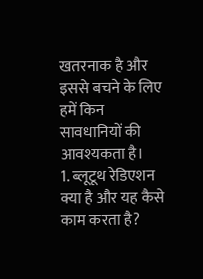खतरनाक है और इससे बचने के लिए हमें किन सावधानियों की आवश्यकता है।
1. ब्लूटूथ रेडिएशन क्या है और यह कैसे काम करता है?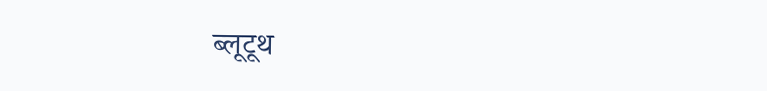ब्लूटूथ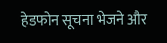हेडफोन सूचना भेजने और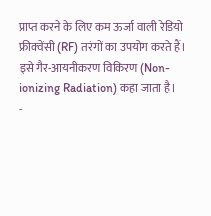प्राप्त करने के लिए कम ऊर्जा वाली रेडियो फ्रीक्वेंसी (RF) तरंगों का उपयोग करते हैं। इसे गैर-आयनीकरण विकिरण (Non-ionizing Radiation) कहा जाता है।
-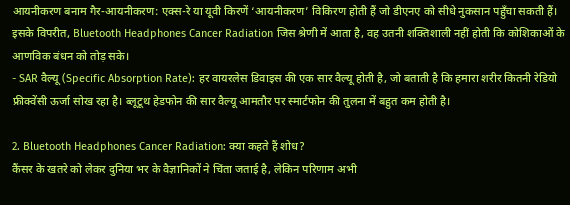आयनीकरण बनाम गैर-आयनीकरण: एक्स-रे या यूवी किरणें ‘आयनीकरण’ विकिरण होती हैं जो डीएनए को सीधे नुकसान पहुँचा सकती हैं। इसके विपरीत, Bluetooth Headphones Cancer Radiation जिस श्रेणी में आता है, वह उतनी शक्तिशाली नहीं होती कि कोशिकाओं के आणविक बंधन को तोड़ सके।
- SAR वैल्यू (Specific Absorption Rate): हर वायरलेस डिवाइस की एक सार वैल्यू होती है, जो बताती है कि हमारा शरीर कितनी रेडियो फ्रीक्वेंसी ऊर्जा सोख रहा है। ब्लूटूथ हेडफोन की सार वैल्यू आमतौर पर स्मार्टफोन की तुलना में बहुत कम होती है।

2. Bluetooth Headphones Cancer Radiation: क्या कहते हैं शोध?
कैंसर के खतरे को लेकर दुनिया भर के वैज्ञानिकों ने चिंता जताई है, लेकिन परिणाम अभी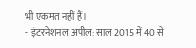भी एकमत नहीं हैं।
- इंटरनेशनल अपील: साल 2015 में 40 से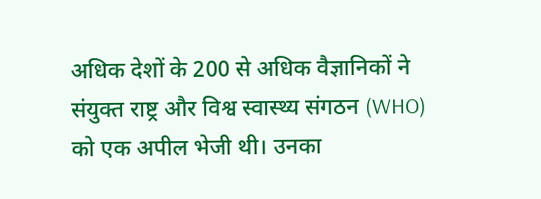अधिक देशों के 200 से अधिक वैज्ञानिकों ने संयुक्त राष्ट्र और विश्व स्वास्थ्य संगठन (WHO) को एक अपील भेजी थी। उनका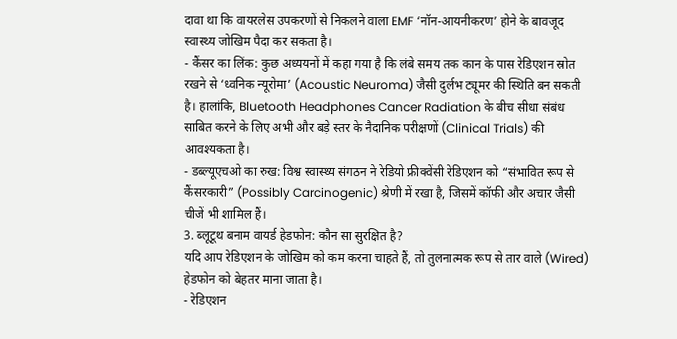दावा था कि वायरलेस उपकरणों से निकलने वाला EMF ‘नॉन-आयनीकरण’ होने के बावजूद स्वास्थ्य जोखिम पैदा कर सकता है।
- कैंसर का लिंक: कुछ अध्ययनों में कहा गया है कि लंबे समय तक कान के पास रेडिएशन स्रोत रखने से ‘ध्वनिक न्यूरोमा’ (Acoustic Neuroma) जैसी दुर्लभ ट्यूमर की स्थिति बन सकती है। हालांकि, Bluetooth Headphones Cancer Radiation के बीच सीधा संबंध साबित करने के लिए अभी और बड़े स्तर के नैदानिक परीक्षणों (Clinical Trials) की आवश्यकता है।
- डब्ल्यूएचओ का रुख: विश्व स्वास्थ्य संगठन ने रेडियो फ्रीक्वेंसी रेडिएशन को “संभावित रूप से कैंसरकारी” (Possibly Carcinogenic) श्रेणी में रखा है, जिसमें कॉफी और अचार जैसी चीजें भी शामिल हैं।
3. ब्लूटूथ बनाम वायर्ड हेडफोन: कौन सा सुरक्षित है?
यदि आप रेडिएशन के जोखिम को कम करना चाहते हैं, तो तुलनात्मक रूप से तार वाले (Wired) हेडफोन को बेहतर माना जाता है।
- रेडिएशन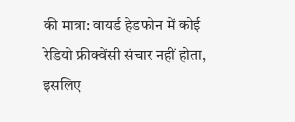की मात्रा: वायर्ड हेडफोन में कोई रेडियो फ्रीक्वेंसी संचार नहीं होता, इसलिए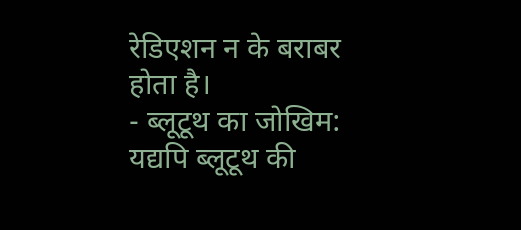रेडिएशन न के बराबर होता है।
- ब्लूटूथ का जोखिम: यद्यपि ब्लूटूथ की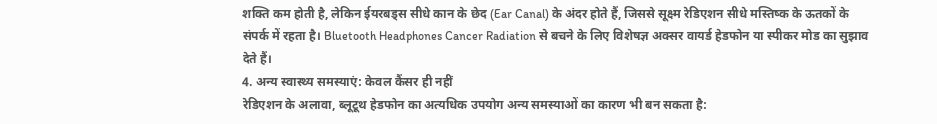शक्ति कम होती है, लेकिन ईयरबड्स सीधे कान के छेद (Ear Canal) के अंदर होते हैं, जिससे सूक्ष्म रेडिएशन सीधे मस्तिष्क के ऊतकों के संपर्क में रहता है। Bluetooth Headphones Cancer Radiation से बचने के लिए विशेषज्ञ अक्सर वायर्ड हेडफोन या स्पीकर मोड का सुझाव देते हैं।
4. अन्य स्वास्थ्य समस्याएं: केवल कैंसर ही नहीं
रेडिएशन के अलावा, ब्लूटूथ हेडफोन का अत्यधिक उपयोग अन्य समस्याओं का कारण भी बन सकता है: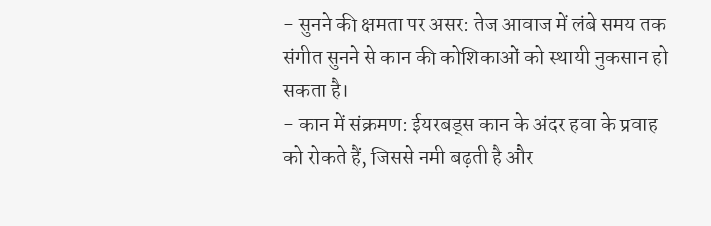- सुनने की क्षमता पर असर: तेज आवाज में लंबे समय तक संगीत सुनने से कान की कोशिकाओं को स्थायी नुकसान हो सकता है।
- कान में संक्रमण: ईयरबड्स कान के अंदर हवा के प्रवाह को रोकते हैं, जिससे नमी बढ़ती है और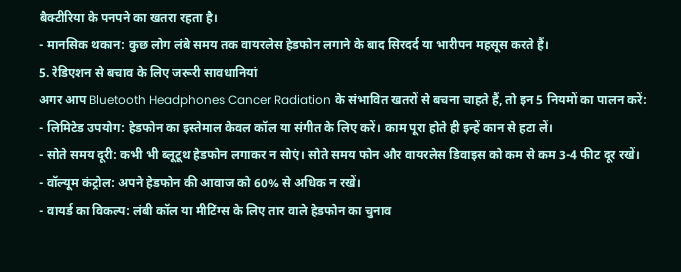बैक्टीरिया के पनपने का खतरा रहता है।
- मानसिक थकान: कुछ लोग लंबे समय तक वायरलेस हेडफोन लगाने के बाद सिरदर्द या भारीपन महसूस करते हैं।
5. रेडिएशन से बचाव के लिए जरूरी सावधानियां
अगर आप Bluetooth Headphones Cancer Radiation के संभावित खतरों से बचना चाहते हैं, तो इन 5 नियमों का पालन करें:
- लिमिटेड उपयोग: हेडफोन का इस्तेमाल केवल कॉल या संगीत के लिए करें। काम पूरा होते ही इन्हें कान से हटा लें।
- सोते समय दूरी: कभी भी ब्लूटूथ हेडफोन लगाकर न सोएं। सोते समय फोन और वायरलेस डिवाइस को कम से कम 3-4 फीट दूर रखें।
- वॉल्यूम कंट्रोल: अपने हेडफोन की आवाज को 60% से अधिक न रखें।
- वायर्ड का विकल्प: लंबी कॉल या मीटिंग्स के लिए तार वाले हेडफोन का चुनाव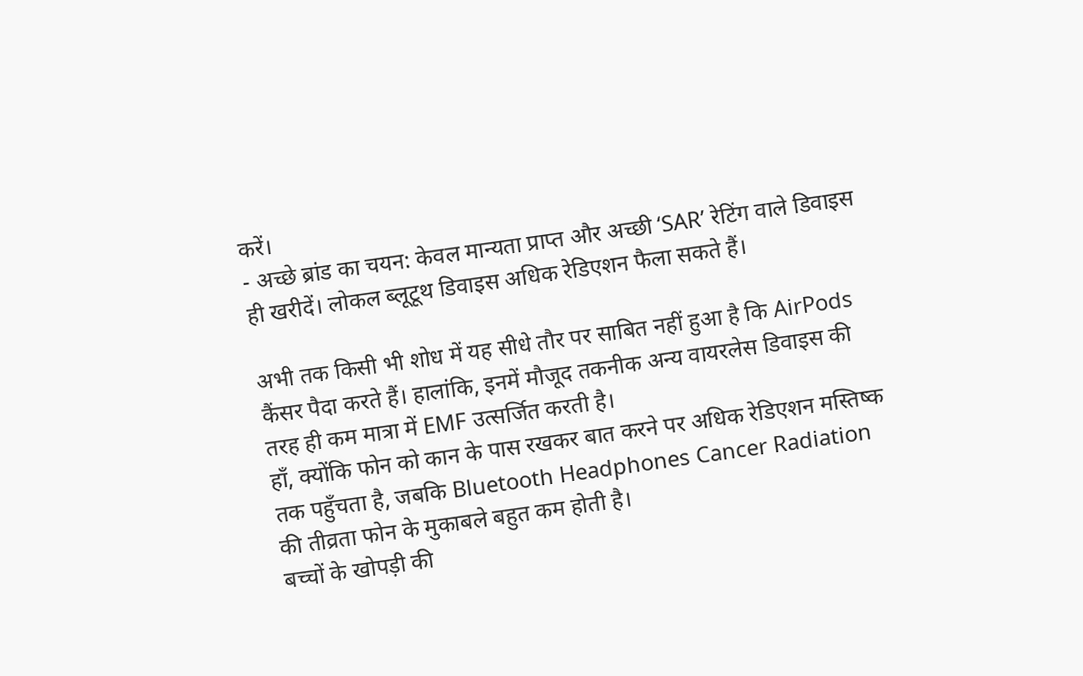करें।
- अच्छे ब्रांड का चयन: केवल मान्यता प्राप्त और अच्छी ‘SAR’ रेटिंग वाले डिवाइस ही खरीदें। लोकल ब्लूटूथ डिवाइस अधिक रेडिएशन फैला सकते हैं।

अभी तक किसी भी शोध में यह सीधे तौर पर साबित नहीं हुआ है कि AirPods कैंसर पैदा करते हैं। हालांकि, इनमें मौजूद तकनीक अन्य वायरलेस डिवाइस की तरह ही कम मात्रा में EMF उत्सर्जित करती है।
हाँ, क्योंकि फोन को कान के पास रखकर बात करने पर अधिक रेडिएशन मस्तिष्क तक पहुँचता है, जबकि Bluetooth Headphones Cancer Radiation की तीव्रता फोन के मुकाबले बहुत कम होती है।
बच्चों के खोपड़ी की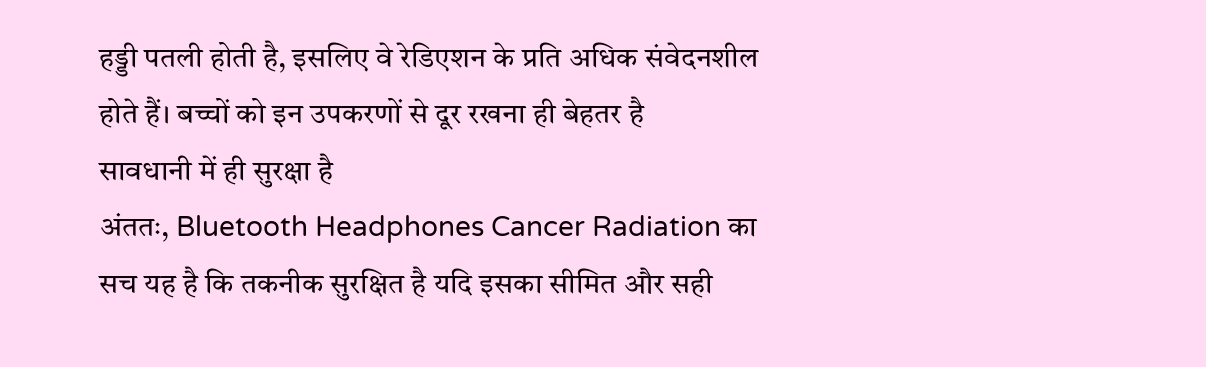हड्डी पतली होती है, इसलिए वे रेडिएशन के प्रति अधिक संवेदनशील होते हैं। बच्चों को इन उपकरणों से दूर रखना ही बेहतर है
सावधानी में ही सुरक्षा है
अंततः, Bluetooth Headphones Cancer Radiation का सच यह है कि तकनीक सुरक्षित है यदि इसका सीमित और सही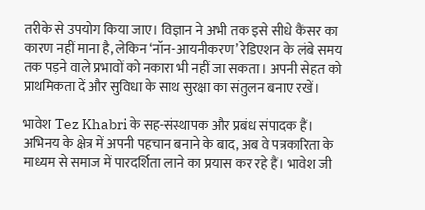तरीके से उपयोग किया जाए। विज्ञान ने अभी तक इसे सीधे कैंसर का कारण नहीं माना है, लेकिन ‘नॉन-आयनीकरण’ रेडिएशन के लंबे समय तक पड़ने वाले प्रभावों को नकारा भी नहीं जा सकता। अपनी सेहत को प्राथमिकता दें और सुविधा के साथ सुरक्षा का संतुलन बनाए रखें।

भावेश Tez Khabri के सह-संस्थापक और प्रबंध संपादक हैं। अभिनय के क्षेत्र में अपनी पहचान बनाने के बाद, अब वे पत्रकारिता के माध्यम से समाज में पारदर्शिता लाने का प्रयास कर रहे हैं। भावेश जी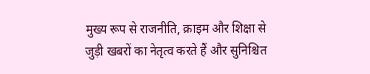मुख्य रूप से राजनीति, क्राइम और शिक्षा से जुड़ी खबरों का नेतृत्व करते हैं और सुनिश्चित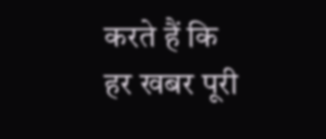करते हैं कि हर खबर पूरी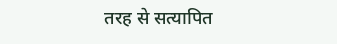तरह से सत्यापित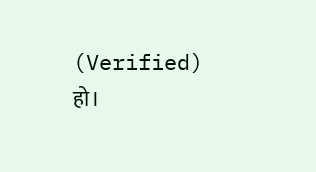(Verified) हो।